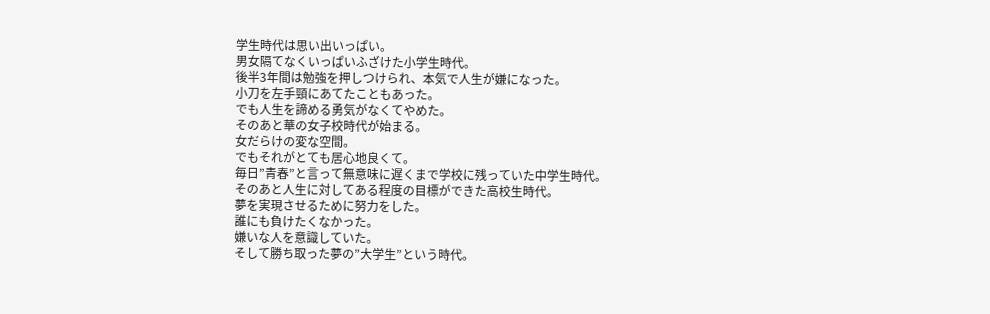学生時代は思い出いっぱい。
男女隔てなくいっぱいふざけた小学生時代。
後半3年間は勉強を押しつけられ、本気で人生が嫌になった。
小刀を左手頸にあてたこともあった。
でも人生を諦める勇気がなくてやめた。
そのあと華の女子校時代が始まる。
女だらけの変な空間。
でもそれがとても居心地良くて。
毎日”青春”と言って無意味に遅くまで学校に残っていた中学生時代。
そのあと人生に対してある程度の目標ができた高校生時代。
夢を実現させるために努力をした。
誰にも負けたくなかった。
嫌いな人を意識していた。
そして勝ち取った夢の”大学生”という時代。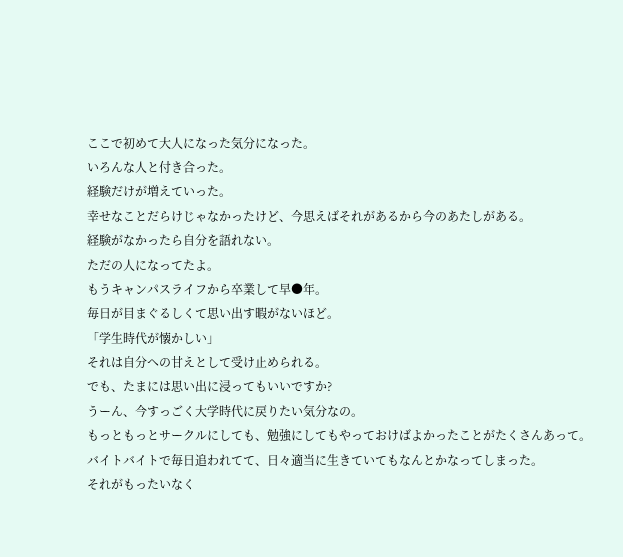ここで初めて大人になった気分になった。
いろんな人と付き合った。
経験だけが増えていった。
幸せなことだらけじゃなかったけど、今思えばそれがあるから今のあたしがある。
経験がなかったら自分を語れない。
ただの人になってたよ。
もうキャンパスライフから卒業して早●年。
毎日が目まぐるしくて思い出す暇がないほど。
「学生時代が懐かしい」
それは自分への甘えとして受け止められる。
でも、たまには思い出に浸ってもいいですか?
うーん、今すっごく大学時代に戻りたい気分なの。
もっともっとサークルにしても、勉強にしてもやっておけばよかったことがたくさんあって。
バイトバイトで毎日追われてて、日々適当に生きていてもなんとかなってしまった。
それがもったいなく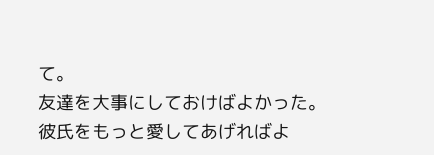て。
友達を大事にしておけばよかった。
彼氏をもっと愛してあげればよ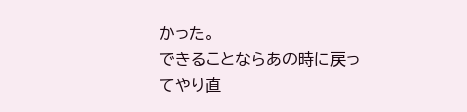かった。
できることならあの時に戻ってやり直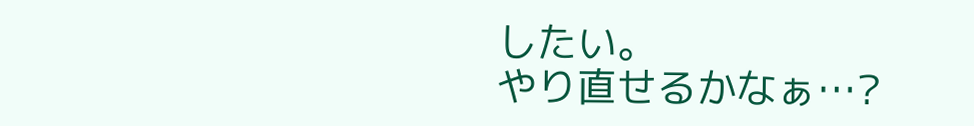したい。
やり直せるかなぁ…?